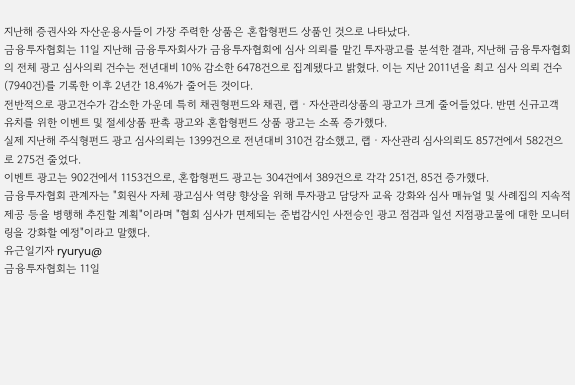지난해 증권사와 자산운용사들이 가장 주력한 상품은 혼합형펀드 상품인 것으로 나타났다.
금융투자협회는 11일 지난해 금융투자회사가 금융투자협회에 심사 의뢰를 맡긴 투자광고를 분석한 결과, 지난해 금융투자협회의 전체 광고 심사의뢰 건수는 전년대비 10% 감소한 6478건으로 집계됐다고 밝혔다. 이는 지난 2011년을 최고 심사 의뢰 건수(7940건)를 기록한 이후 2년간 18.4%가 줄어든 것이다.
전반적으로 광고건수가 감소한 가운데 특히 채권형펀드와 채권, 랩ㆍ자산관리상품의 광고가 크게 줄어들었다. 반면 신규고객 유치를 위한 이벤트 및 절세상품 판촉 광고와 혼합형펀드 상품 광고는 소폭 증가했다.
실제 지난해 주식형펀드 광고 심사의뢰는 1399건으로 전년대비 310건 감소했고, 랩ㆍ자산관리 심사의뢰도 857건에서 582건으로 275건 줄었다.
이벤트 광고는 902건에서 1153건으로, 혼합형펀드 광고는 304건에서 389건으로 각각 251건, 85건 증가했다.
금융투자협회 관계자는 "회원사 자체 광고심사 역량 향상을 위해 투자광고 담당자 교육 강화와 심사 매뉴얼 및 사례집의 지속적 제공 등을 병행해 추진할 계획"이라며 "협회 심사가 면제되는 준법감시인 사전승인 광고 점검과 일선 지점광고물에 대한 모니터링을 강화할 예정"이라고 말했다.
유근일기자 ryuryu@
금융투자협회는 11일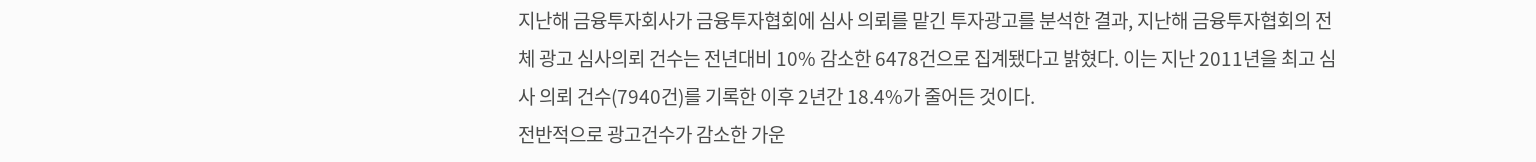지난해 금융투자회사가 금융투자협회에 심사 의뢰를 맡긴 투자광고를 분석한 결과, 지난해 금융투자협회의 전체 광고 심사의뢰 건수는 전년대비 10% 감소한 6478건으로 집계됐다고 밝혔다. 이는 지난 2011년을 최고 심사 의뢰 건수(7940건)를 기록한 이후 2년간 18.4%가 줄어든 것이다.
전반적으로 광고건수가 감소한 가운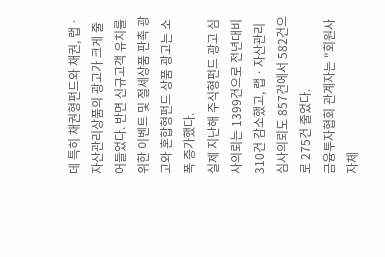데 특히 채권형펀드와 채권, 랩ㆍ자산관리상품의 광고가 크게 줄어들었다. 반면 신규고객 유치를 위한 이벤트 및 절세상품 판촉 광고와 혼합형펀드 상품 광고는 소폭 증가했다.
실제 지난해 주식형펀드 광고 심사의뢰는 1399건으로 전년대비 310건 감소했고, 랩ㆍ자산관리 심사의뢰도 857건에서 582건으로 275건 줄었다.
금융투자협회 관계자는 "회원사 자체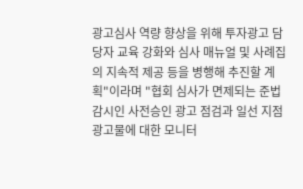광고심사 역량 향상을 위해 투자광고 담당자 교육 강화와 심사 매뉴얼 및 사례집의 지속적 제공 등을 병행해 추진할 계획"이라며 "협회 심사가 면제되는 준법감시인 사전승인 광고 점검과 일선 지점광고물에 대한 모니터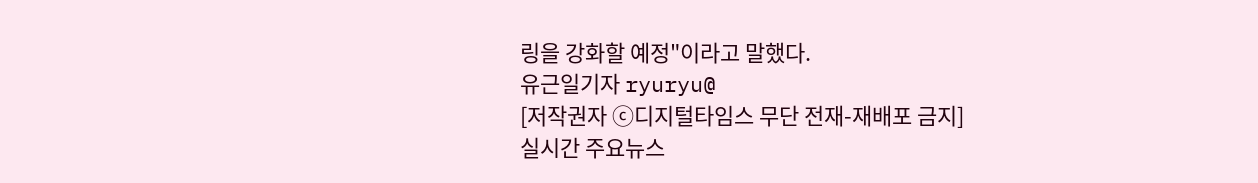링을 강화할 예정"이라고 말했다.
유근일기자 ryuryu@
[저작권자 ⓒ디지털타임스 무단 전재-재배포 금지]
실시간 주요뉴스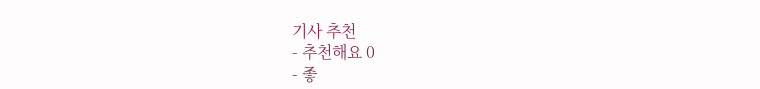기사 추천
- 추천해요 0
- 좋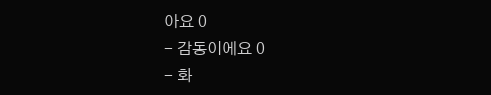아요 0
- 감동이에요 0
- 화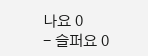나요 0
- 슬퍼요 0